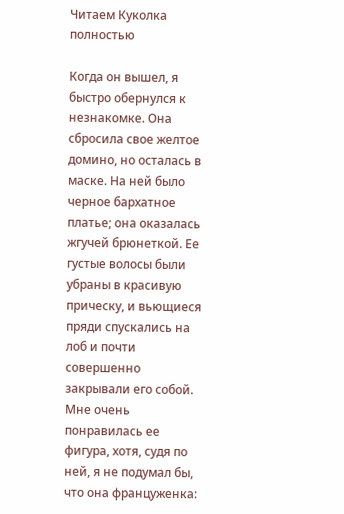Читаем Куколка полностью

Когда он вышел, я быстро обернулся к незнакомке. Она сбросила свое желтое домино, но осталась в маске. На ней было черное бархатное платье; она оказалась жгучей брюнеткой. Ее густые волосы были убраны в красивую прическу, и вьющиеся пряди спускались на лоб и почти совершенно закрывали его собой. Мне очень понравилась ее фигура, хотя, судя по ней, я не подумал бы, что она француженка: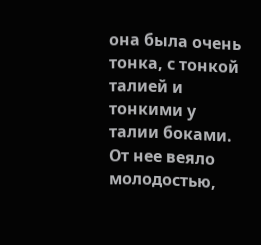она была очень тонка, с тонкой талией и тонкими у талии боками. От нее веяло молодостью,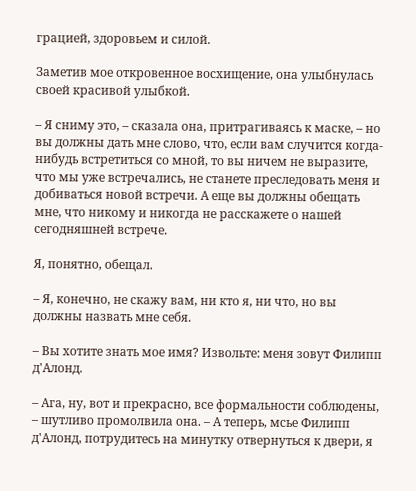грацией, здоровьем и силой.

Заметив мое откровенное восхищение, она улыбнулась своей красивой улыбкой.

– Я сниму это, – сказала она, притрагиваясь к маске, – но вы должны дать мне слово, что, если вам случится когда-нибудь встретиться со мной, то вы ничем не выразите, что мы уже встречались, не станете преследовать меня и добиваться новой встречи. А еще вы должны обещать мне, что никому и никогда не расскажете о нашей сегодняшней встрече.

Я, понятно, обещал.

– Я, конечно, не скажу вам, ни кто я, ни что, но вы должны назвать мне себя.

– Вы хотите знать мое имя? Извольте: меня зовут Филипп д'Алонд.

– Ага, ну, вот и прекрасно, все формальности соблюдены, – шутливо промолвила она. – А теперь, мсье Филипп д'Алонд, потрудитесь на минутку отвернуться к двери, я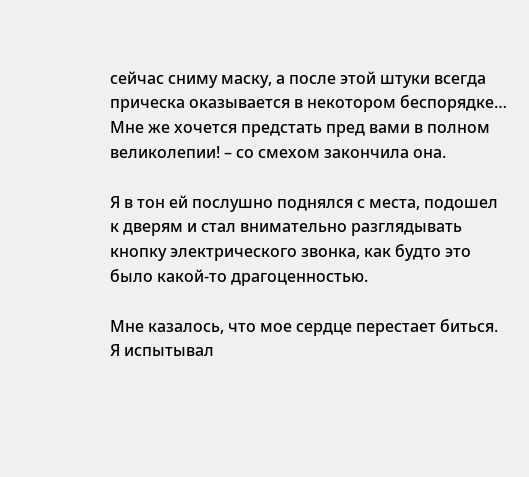сейчас сниму маску, а после этой штуки всегда прическа оказывается в некотором беспорядке… Мне же хочется предстать пред вами в полном великолепии! – со смехом закончила она.

Я в тон ей послушно поднялся с места, подошел к дверям и стал внимательно разглядывать кнопку электрического звонка, как будто это было какой-то драгоценностью.

Мне казалось, что мое сердце перестает биться. Я испытывал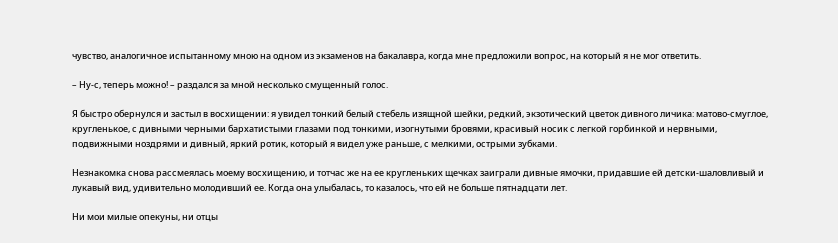чувство, аналогичное испытанному мною на одном из экзаменов на бакалавра, когда мне предложили вопрос, на который я не мог ответить.

– Ну-с, теперь можно! – раздался за мной несколько смущенный голос.

Я быстро обернулся и застыл в восхищении: я увидел тонкий белый стебель изящной шейки, редкий, экзотический цветок дивного личика: матово-смуглое, кругленькое, с дивными черными бархатистыми глазами под тонкими, изогнутыми бровями, красивый носик с легкой горбинкой и нервными, подвижными ноздрями и дивный, яркий ротик, который я видел уже раньше, с мелкими, острыми зубками.

Незнакомка снова рассмеялась моему восхищению, и тотчас же на ее кругленьких щечках заиграли дивные ямочки, придавшие ей детски-шаловливый и лукавый вид, удивительно молодивший ее. Когда она улыбалась, то казалось, что ей не больше пятнадцати лет.

Ни мои милые опекуны, ни отцы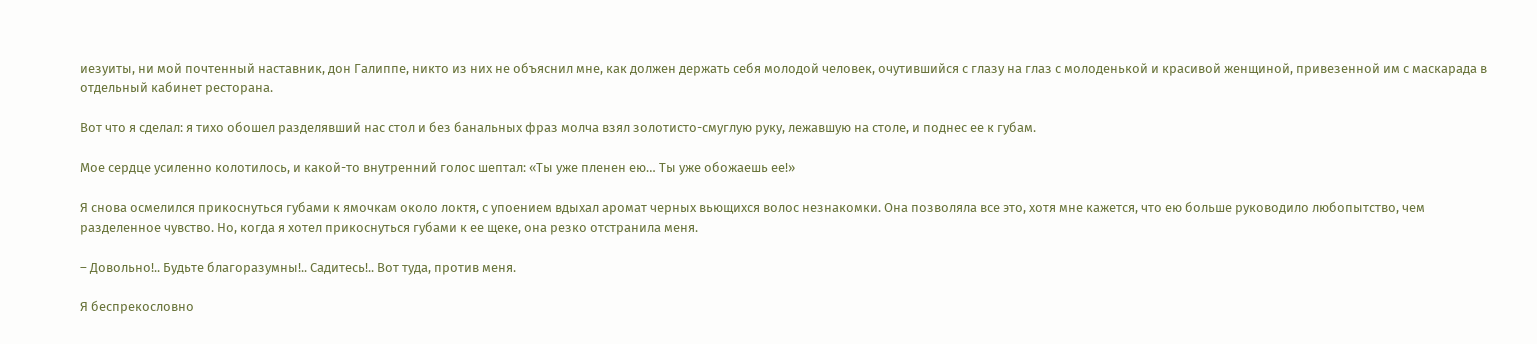иезуиты, ни мой почтенный наставник, дон Галиппе, никто из них не объяснил мне, как должен держать себя молодой человек, очутившийся с глазу на глаз с молоденькой и красивой женщиной, привезенной им с маскарада в отдельный кабинет ресторана.

Вот что я сделал: я тихо обошел разделявший нас стол и без банальных фраз молча взял золотисто-смуглую руку, лежавшую на столе, и поднес ее к губам.

Мое сердце усиленно колотилось, и какой-то внутренний голос шептал: «Ты уже пленен ею… Ты уже обожаешь ее!»

Я снова осмелился прикоснуться губами к ямочкам около локтя, с упоением вдыхал аромат черных вьющихся волос незнакомки. Она позволяла все это, хотя мне кажется, что ею больше руководило любопытство, чем разделенное чувство. Но, когда я хотел прикоснуться губами к ее щеке, она резко отстранила меня.

– Довольно!.. Будьте благоразумны!.. Садитесь!.. Вот туда, против меня.

Я беспрекословно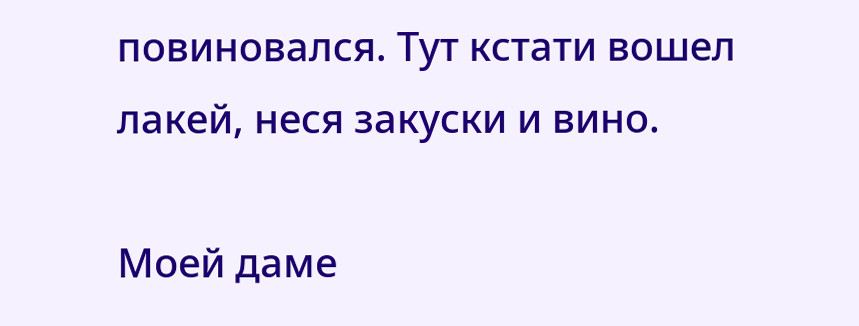повиновался. Тут кстати вошел лакей, неся закуски и вино.

Моей даме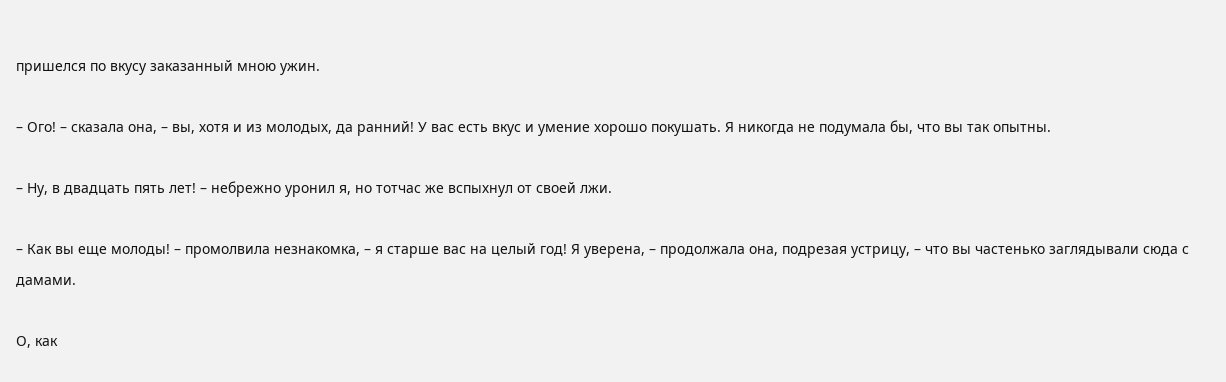пришелся по вкусу заказанный мною ужин.

– Ого! – сказала она, – вы, хотя и из молодых, да ранний! У вас есть вкус и умение хорошо покушать. Я никогда не подумала бы, что вы так опытны.

– Ну, в двадцать пять лет! – небрежно уронил я, но тотчас же вспыхнул от своей лжи.

– Как вы еще молоды! – промолвила незнакомка, – я старше вас на целый год! Я уверена, – продолжала она, подрезая устрицу, – что вы частенько заглядывали сюда с дамами.

О, как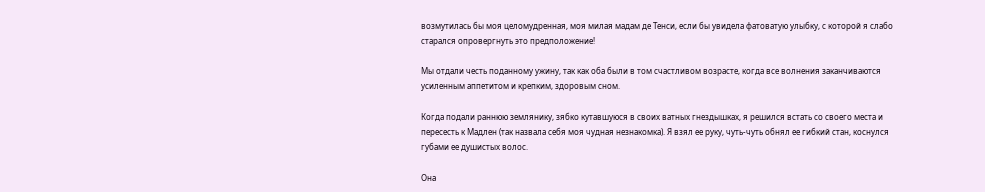возмутилась бы моя целомудренная, моя милая мадам де Тенси, если бы увидела фатоватую улыбку, с которой я слабо старался опровергнуть это предположение!

Мы отдали честь поданному ужину, так как оба были в том счастливом возрасте, когда все волнения заканчиваются усиленным аппетитом и крепким, здоровым сном.

Когда подали раннюю землянику, зябко кутавшуюся в своих ватных гнездышках, я решился встать со своего места и пересесть к Мадлен (так назвала себя моя чудная незнакомка). Я взял ее руку, чуть-чуть обнял ее гибкий стан, коснулся губами ее душистых волос.

Она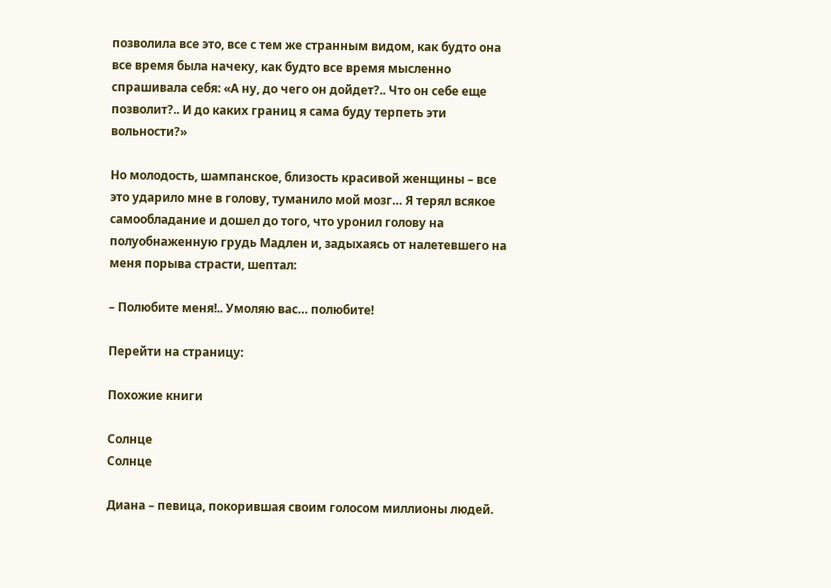позволила все это, все с тем же странным видом, как будто она все время была начеку, как будто все время мысленно спрашивала себя: «А ну, до чего он дойдет?.. Что он себе еще позволит?.. И до каких границ я сама буду терпеть эти вольности?»

Но молодость, шампанское, близость красивой женщины – все это ударило мне в голову, туманило мой мозг… Я терял всякое самообладание и дошел до того, что уронил голову на полуобнаженную грудь Мадлен и, задыхаясь от налетевшего на меня порыва страсти, шептал:

– Полюбите меня!.. Умоляю вас… полюбите!

Перейти на страницу:

Похожие книги

Солнце
Солнце

Диана – певица, покорившая своим голосом миллионы людей.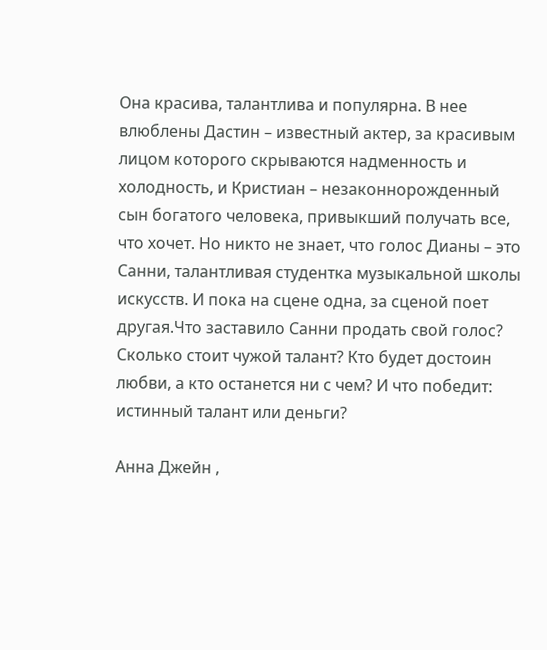Она красива, талантлива и популярна. В нее влюблены Дастин – известный актер, за красивым лицом которого скрываются надменность и холодность, и Кристиан – незаконнорожденный сын богатого человека, привыкший получать все, что хочет. Но никто не знает, что голос Дианы – это Санни, талантливая студентка музыкальной школы искусств. И пока на сцене одна, за сценой поет другая.Что заставило Санни продать свой голос? Сколько стоит чужой талант? Кто будет достоин любви, а кто останется ни с чем? И что победит: истинный талант или деньги?

Анна Джейн ,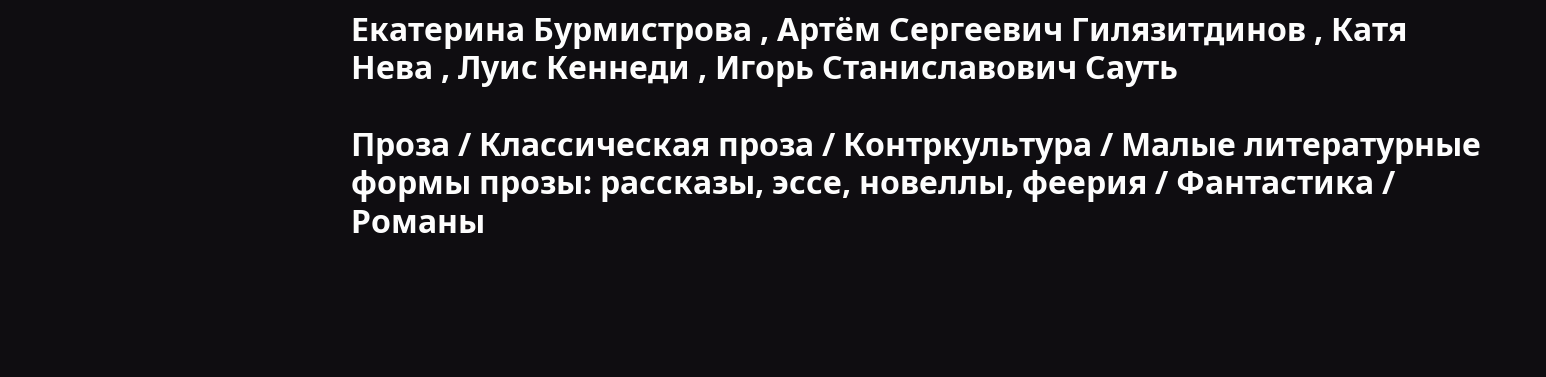Екатерина Бурмистрова , Артём Сергеевич Гилязитдинов , Катя Нева , Луис Кеннеди , Игорь Станиславович Сауть

Проза / Классическая проза / Контркультура / Малые литературные формы прозы: рассказы, эссе, новеллы, феерия / Фантастика / Романы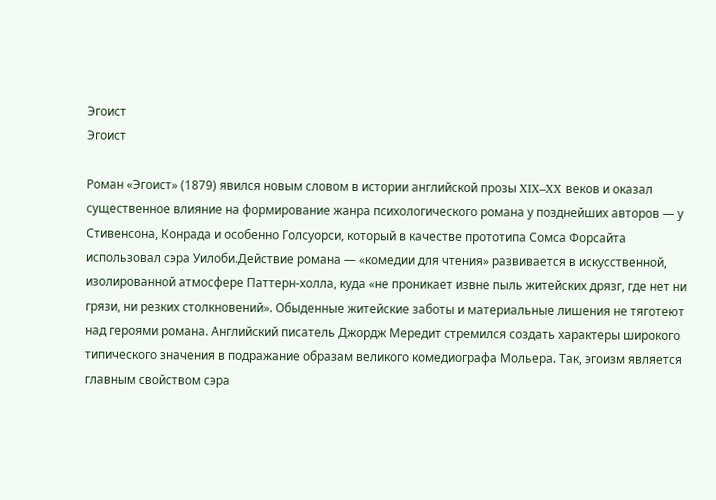Эгоист
Эгоист

Роман «Эгоист» (1879) явился новым словом в истории английской прозы XIX–XX веков и оказал существенное влияние на формирование жанра психологического романа у позднейших авторов — у Стивенсона, Конрада и особенно Голсуорси, который в качестве прототипа Сомса Форсайта использовал сэра Уилоби.Действие романа — «комедии для чтения» развивается в искусственной, изолированной атмосфере Паттерн-холла, куда «не проникает извне пыль житейских дрязг, где нет ни грязи, ни резких столкновений». Обыденные житейские заботы и материальные лишения не тяготеют над героями романа. Английский писатель Джордж Мередит стремился создать характеры широкого типического значения в подражание образам великого комедиографа Мольера. Так, эгоизм является главным свойством сэра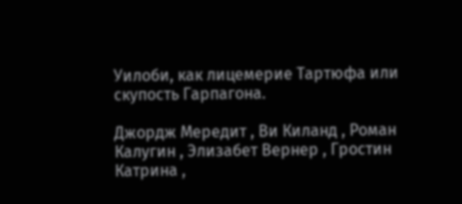Уилоби, как лицемерие Тартюфа или скупость Гарпагона.

Джордж Мередит , Ви Киланд , Роман Калугин , Элизабет Вернер , Гростин Катрина ,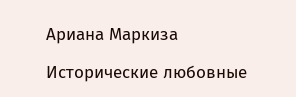Ариана Маркиза

Исторические любовные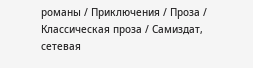романы / Приключения / Проза / Классическая проза / Самиздат, сетевая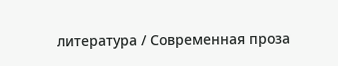литература / Современная проза